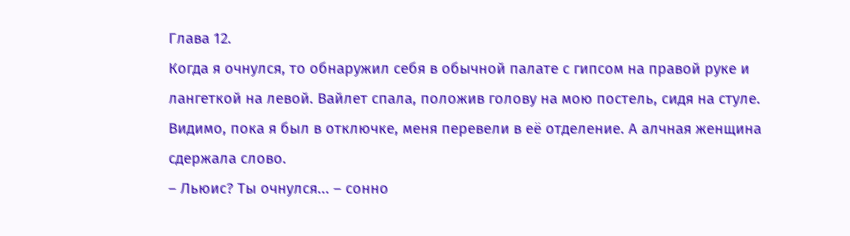Глава 12.
Когда я очнулся, то обнаружил себя в обычной палате с гипсом на правой руке и лангеткой на левой. Вайлет спала, положив голову на мою постель, сидя на стуле. Видимо, пока я был в отключке, меня перевели в её отделение. А алчная женщина сдержала слово.
– Льюис? Ты очнулся... – сонно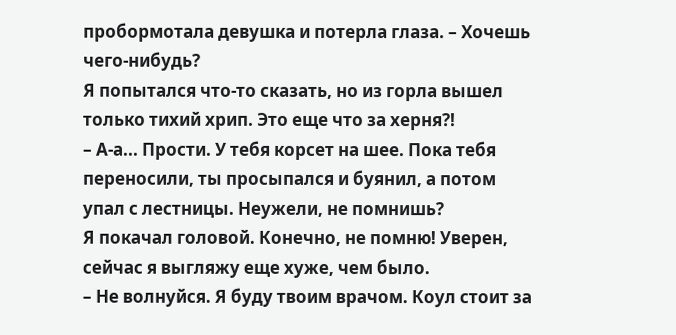пробормотала девушка и потерла глаза. – Хочешь чего-нибудь?
Я попытался что-то сказать, но из горла вышел только тихий хрип. Это еще что за херня?!
– А-а... Прости. У тебя корсет на шее. Пока тебя переносили, ты просыпался и буянил, а потом упал с лестницы. Неужели, не помнишь?
Я покачал головой. Конечно, не помню! Уверен, сейчас я выгляжу еще хуже, чем было.
– Не волнуйся. Я буду твоим врачом. Коул стоит за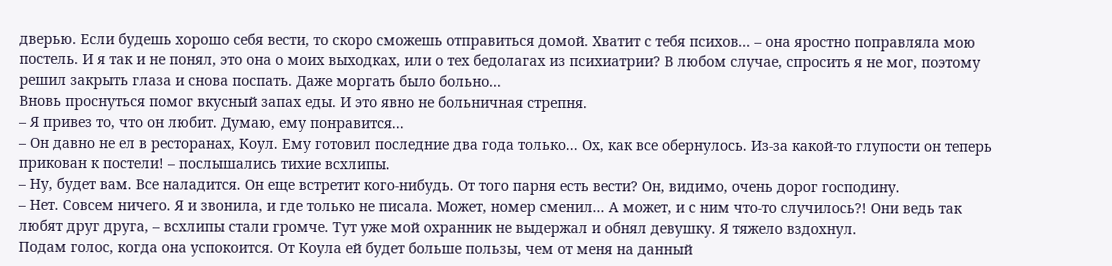дверью. Если будешь хорошо себя вести, то скоро сможешь отправиться домой. Хватит с тебя психов... – она яростно поправляла мою постель. И я так и не понял, это она о моих выходках, или о тех бедолагах из психиатрии? В любом случае, спросить я не мог, поэтому решил закрыть глаза и снова поспать. Даже моргать было больно...
Вновь проснуться помог вкусный запах еды. И это явно не больничная стрепня.
– Я привез то, что он любит. Думаю, ему понравится...
– Он давно не ел в ресторанах, Коул. Ему готовил последние два года только... Ох, как все обернулось. Из-за какой-то глупости он теперь прикован к постели! – послышались тихие всхлипы.
– Ну, будет вам. Все наладится. Он еще встретит кого-нибудь. От того парня есть вести? Он, видимо, очень дорог господину.
– Нет. Совсем ничего. Я и звонила, и где только не писала. Может, номер сменил... А может, и с ним что-то случилось?! Они ведь так любят друг друга, – всхлипы стали громче. Тут уже мой охранник не выдержал и обнял девушку. Я тяжело вздохнул.
Подам голос, когда она успокоится. От Коула ей будет больше пользы, чем от меня на данный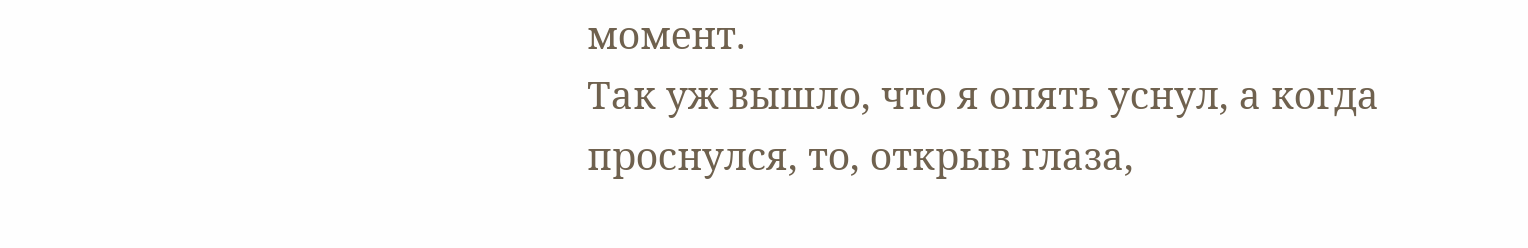момент.
Так уж вышло, что я опять уснул, а когда проснулся, то, открыв глаза,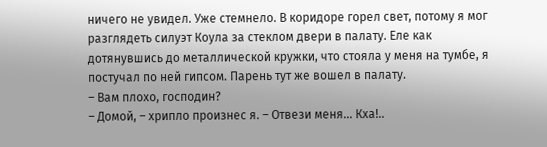ничего не увидел. Уже стемнело. В коридоре горел свет, потому я мог разглядеть силуэт Коула за стеклом двери в палату. Еле как дотянувшись до металлической кружки, что стояла у меня на тумбе, я постучал по ней гипсом. Парень тут же вошел в палату.
– Вам плохо, господин?
– Домой, – хрипло произнес я. – Отвези меня... Кха!..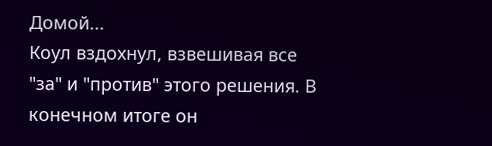Домой...
Коул вздохнул, взвешивая все "за" и "против" этого решения. В конечном итоге он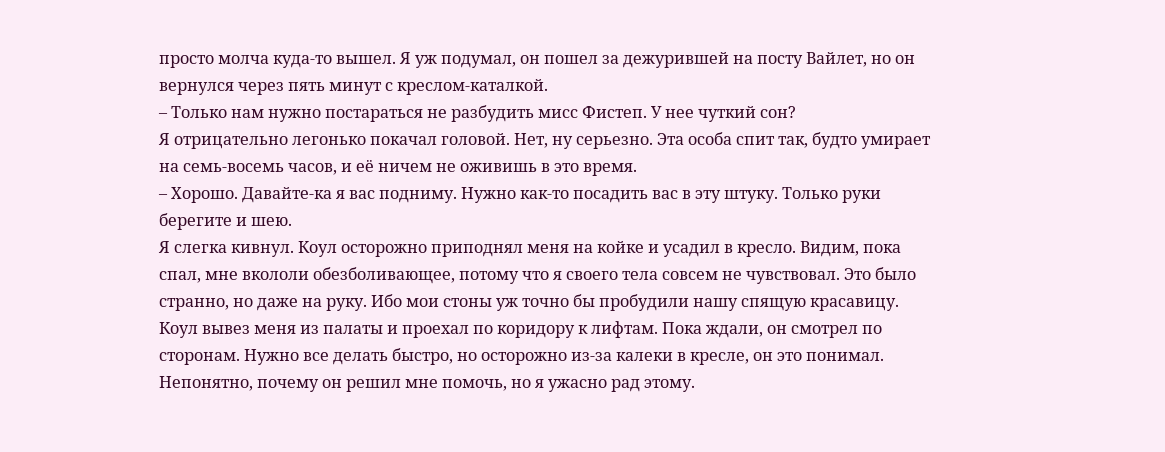просто молча куда-то вышел. Я уж подумал, он пошел за дежурившей на посту Вайлет, но он вернулся через пять минут с креслом-каталкой.
– Только нам нужно постараться не разбудить мисс Фистеп. У нее чуткий сон?
Я отрицательно легонько покачал головой. Нет, ну серьезно. Эта особа спит так, будто умирает на семь-восемь часов, и её ничем не оживишь в это время.
– Хорошо. Давайте-ка я вас подниму. Нужно как-то посадить вас в эту штуку. Только руки берегите и шею.
Я слегка кивнул. Коул осторожно приподнял меня на койке и усадил в кресло. Видим, пока спал, мне вкололи обезболивающее, потому что я своего тела совсем не чувствовал. Это было странно, но даже на руку. Ибо мои стоны уж точно бы пробудили нашу спящую красавицу.
Коул вывез меня из палаты и проехал по коридору к лифтам. Пока ждали, он смотрел по сторонам. Нужно все делать быстро, но осторожно из-за калеки в кресле, он это понимал. Непонятно, почему он решил мне помочь, но я ужасно рад этому.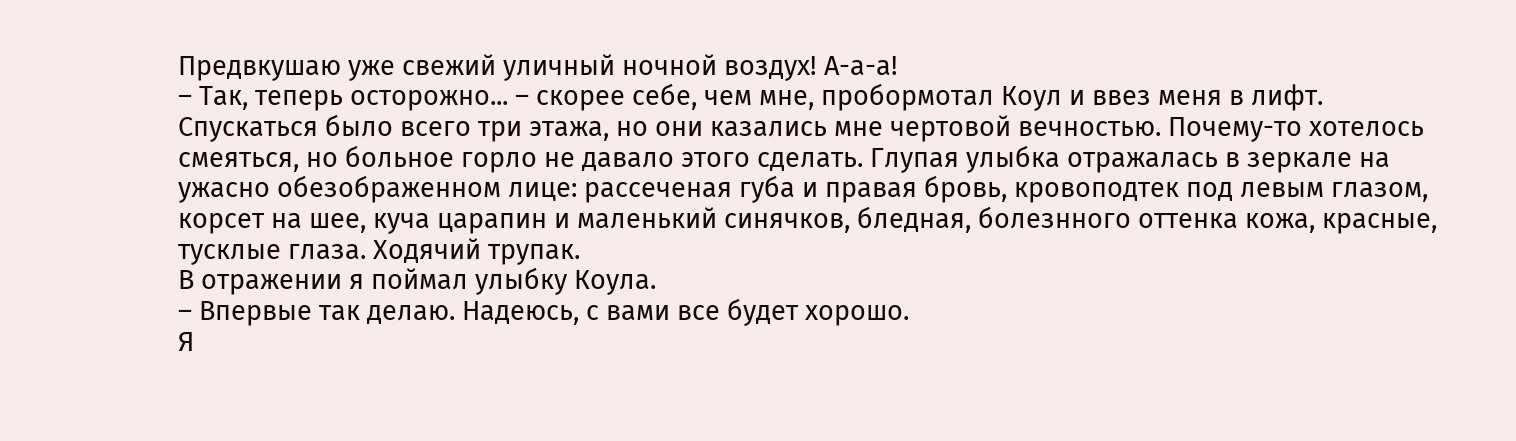Предвкушаю уже свежий уличный ночной воздух! А-а-а!
– Так, теперь осторожно... – скорее себе, чем мне, пробормотал Коул и ввез меня в лифт. Спускаться было всего три этажа, но они казались мне чертовой вечностью. Почему-то хотелось смеяться, но больное горло не давало этого сделать. Глупая улыбка отражалась в зеркале на ужасно обезображенном лице: рассеченая губа и правая бровь, кровоподтек под левым глазом, корсет на шее, куча царапин и маленький синячков, бледная, болезнного оттенка кожа, красные, тусклые глаза. Ходячий трупак.
В отражении я поймал улыбку Коула.
– Впервые так делаю. Надеюсь, с вами все будет хорошо.
Я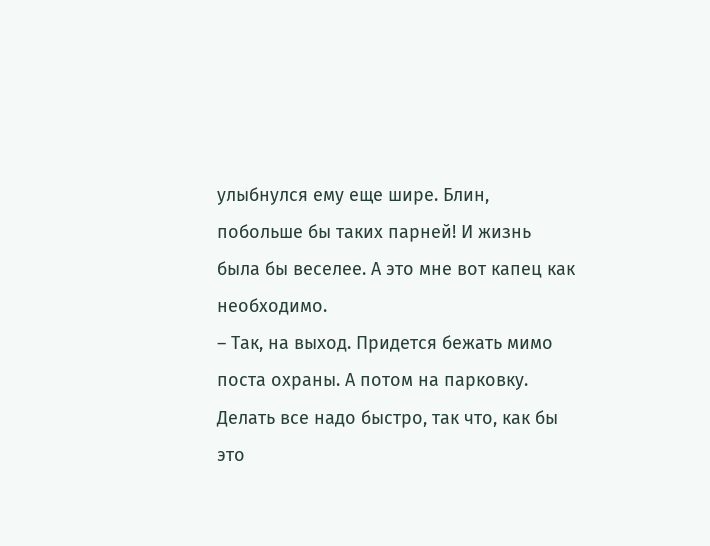улыбнулся ему еще шире. Блин, побольше бы таких парней! И жизнь была бы веселее. А это мне вот капец как необходимо.
– Так, на выход. Придется бежать мимо поста охраны. А потом на парковку. Делать все надо быстро, так что, как бы это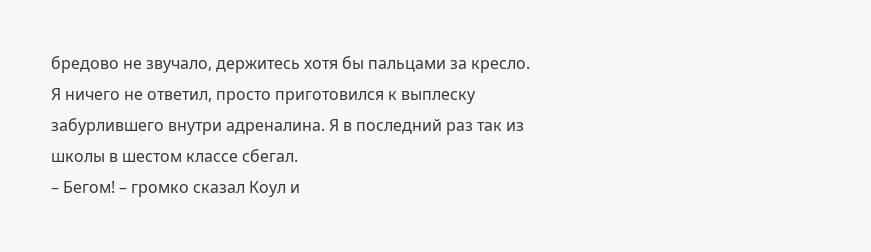бредово не звучало, держитесь хотя бы пальцами за кресло.
Я ничего не ответил, просто приготовился к выплеску забурлившего внутри адреналина. Я в последний раз так из школы в шестом классе сбегал.
– Бегом! – громко сказал Коул и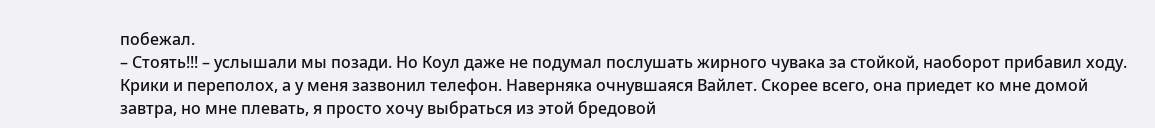побежал.
– Стоять!!! – услышали мы позади. Но Коул даже не подумал послушать жирного чувака за стойкой, наоборот прибавил ходу.
Крики и переполох, а у меня зазвонил телефон. Наверняка очнувшаяся Вайлет. Скорее всего, она приедет ко мне домой завтра, но мне плевать, я просто хочу выбраться из этой бредовой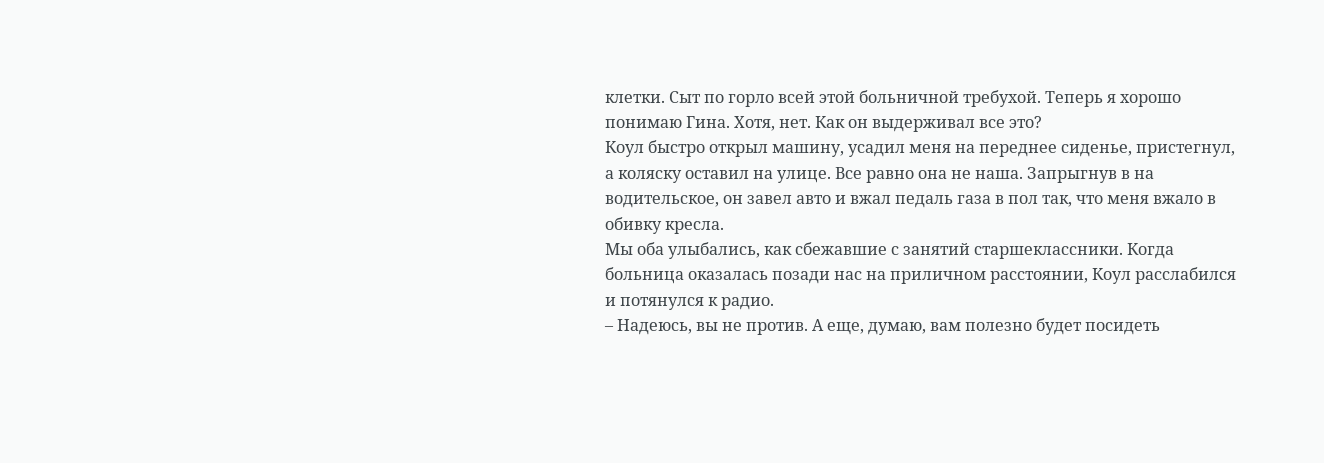клетки. Сыт по горло всей этой больничной требухой. Теперь я хорошо понимаю Гина. Хотя, нет. Как он выдерживал все это?
Коул быстро открыл машину, усадил меня на переднее сиденье, пристегнул, а коляску оставил на улице. Все равно она не наша. Запрыгнув в на водительское, он завел авто и вжал педаль газа в пол так, что меня вжало в обивку кресла.
Мы оба улыбались, как сбежавшие с занятий старшеклассники. Когда больница оказалась позади нас на приличном расстоянии, Коул расслабился и потянулся к радио.
– Надеюсь, вы не против. А еще, думаю, вам полезно будет посидеть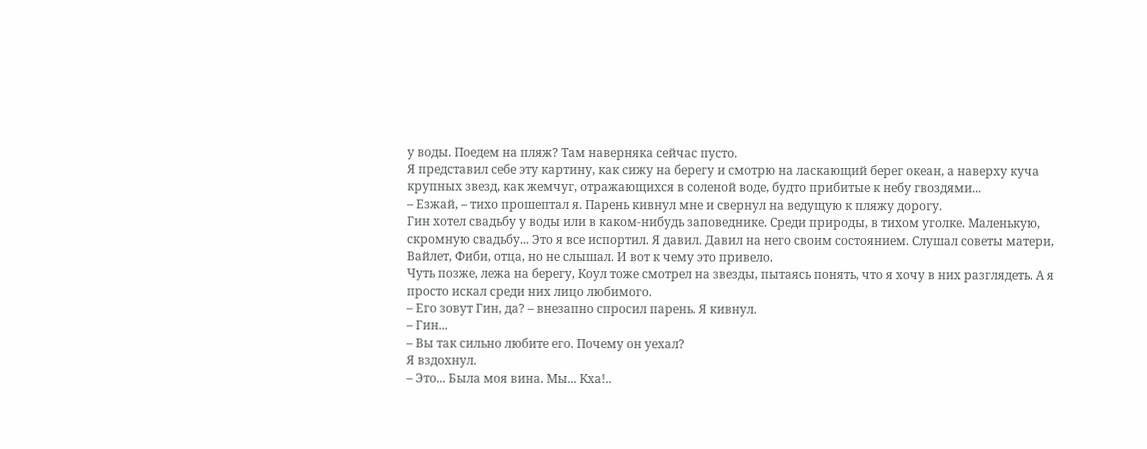у воды. Поедем на пляж? Там наверняка сейчас пусто.
Я представил себе эту картину, как сижу на берегу и смотрю на ласкающий берег океан, а наверху куча крупных звезд, как жемчуг, отражающихся в соленой воде, будто прибитые к небу гвоздями...
– Езжай, – тихо прошептал я. Парень кивнул мне и свернул на ведущую к пляжу дорогу.
Гин хотел свадьбу у воды или в каком-нибудь заповеднике. Среди природы, в тихом уголке. Маленькую, скромную свадьбу... Это я все испортил. Я давил. Давил на него своим состоянием. Слушал советы матери, Вайлет, Фиби, отца, но не слышал. И вот к чему это привело.
Чуть позже, лежа на берегу, Коул тоже смотрел на звезды, пытаясь понять, что я хочу в них разглядеть. А я просто искал среди них лицо любимого.
– Его зовут Гин, да? – внезапно спросил парень. Я кивнул.
– Гин...
– Вы так сильно любите его. Почему он уехал?
Я вздохнул.
– Это... Была моя вина. Мы... Кха!..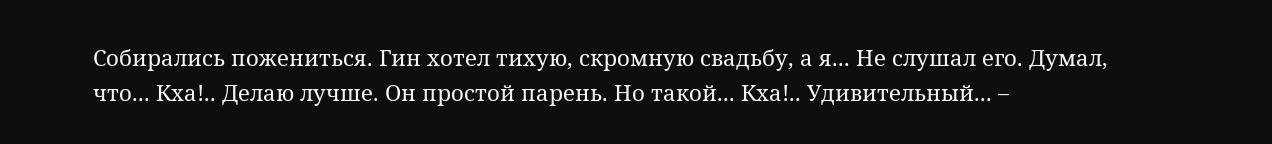Собирались пожениться. Гин хотел тихую, скромную свадьбу, а я... Не слушал его. Думал, что... Кха!.. Делаю лучше. Он простой парень. Но такой... Кха!.. Удивительный... –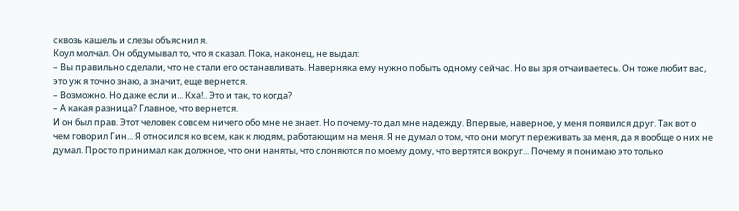сквозь кашель и слезы объяснил я.
Коул молчал. Он обдумывал то, что я сказал. Пока, наконец, не выдал:
– Вы правильно сделали, что не стали его останавливать. Наверняка ему нужно побыть одному сейчас. Но вы зря отчаиваетесь. Он тоже любит вас, это уж я точно знаю, а значит, еще вернется.
– Возможно. Но даже если и... Кха!.. Это и так, то когда?
– А какая разница? Главное, что вернется.
И он был прав. Этот человек совсем ничего обо мне не знает. Но почему-то дал мне надежду. Впервые, наверное, у меня появился друг. Так вот о чем говорил Гин... Я относился ко всем, как к людям, работающим на меня. Я не думал о том, что они могут переживать за меня, да я вообще о них не думал. Просто принимал как должное, что они наняты, что слоняются по моему дому, что вертятся вокруг... Почему я понимаю это только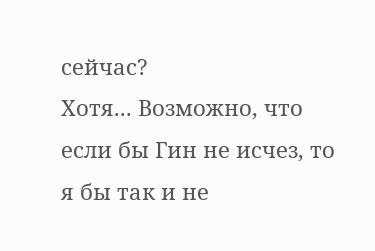сейчас?
Хотя... Возможно, что если бы Гин не исчез, то я бы так и не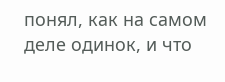понял, как на самом деле одинок, и что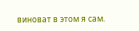виноват в этом я сам.